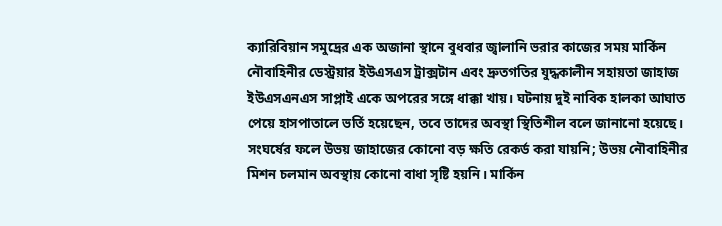ক্যারিবিয়ান সমুদ্রের এক অজানা স্থানে বুধবার জ্বালানি ভরার কাজের সময় মার্কিন নৌবাহিনীর ডেস্ট্রয়ার ইউএসএস ট্রাক্সটান এবং দ্রুতগতির যুদ্ধকালীন সহায়তা জাহাজ ইউএসএনএস সাপ্লাই একে অপরের সঙ্গে ধাক্কা খায়। ঘটনায় দুই নাবিক হালকা আঘাত পেয়ে হাসপাতালে ভর্তি হয়েছেন, তবে তাদের অবস্থা স্থিতিশীল বলে জানানো হয়েছে।
সংঘর্ষের ফলে উভয় জাহাজের কোনো বড় ক্ষতি রেকর্ড করা যায়নি; উভয় নৌবাহিনীর মিশন চলমান অবস্থায় কোনো বাধা সৃষ্টি হয়নি। মার্কিন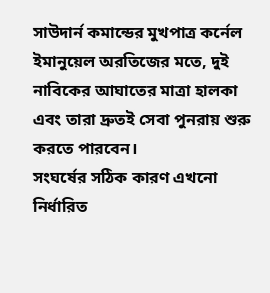সাউদার্ন কমান্ডের মুখপাত্র কর্নেল ইমানুয়েল অরতিজের মতে, দুই নাবিকের আঘাতের মাত্রা হালকা এবং তারা দ্রুতই সেবা পুনরায় শুরু করতে পারবেন।
সংঘর্ষের সঠিক কারণ এখনো নির্ধারিত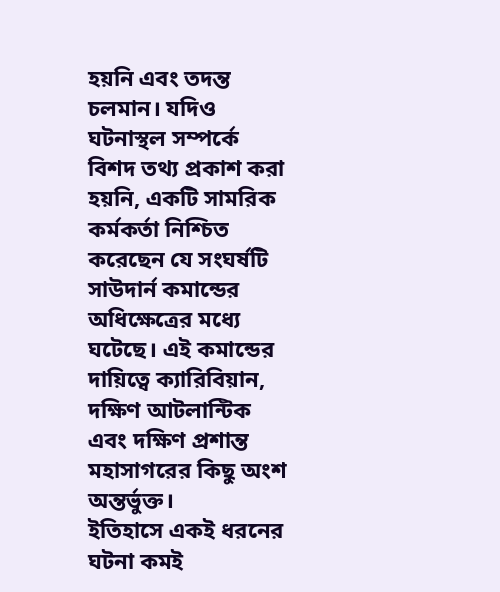হয়নি এবং তদন্ত চলমান। যদিও ঘটনাস্থল সম্পর্কে বিশদ তথ্য প্রকাশ করা হয়নি, একটি সামরিক কর্মকর্তা নিশ্চিত করেছেন যে সংঘর্ষটি সাউদার্ন কমান্ডের অধিক্ষেত্রের মধ্যে ঘটেছে। এই কমান্ডের দায়িত্বে ক্যারিবিয়ান, দক্ষিণ আটলান্টিক এবং দক্ষিণ প্রশান্ত মহাসাগরের কিছু অংশ অন্তর্ভুক্ত।
ইতিহাসে একই ধরনের ঘটনা কমই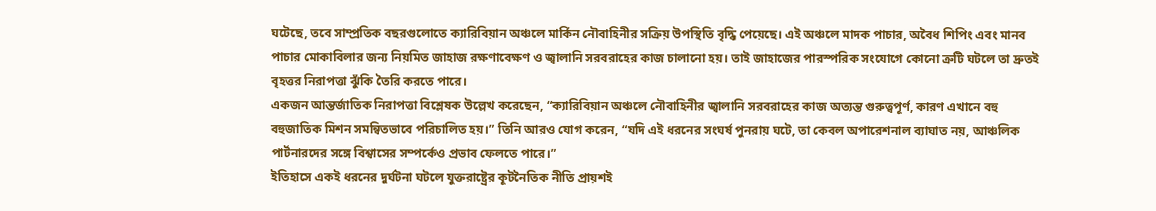ঘটেছে, তবে সাম্প্রতিক বছরগুলোতে ক্যারিবিয়ান অঞ্চলে মার্কিন নৌবাহিনীর সক্রিয় উপস্থিতি বৃদ্ধি পেয়েছে। এই অঞ্চলে মাদক পাচার, অবৈধ শিপিং এবং মানব পাচার মোকাবিলার জন্য নিয়মিত জাহাজ রক্ষণাবেক্ষণ ও জ্বালানি সরবরাহের কাজ চালানো হয়। তাই জাহাজের পারস্পরিক সংযোগে কোনো ত্রুটি ঘটলে তা দ্রুতই বৃহত্তর নিরাপত্তা ঝুঁকি তৈরি করতে পারে।
একজন আন্তর্জাতিক নিরাপত্তা বিশ্লেষক উল্লেখ করেছেন, “ক্যারিবিয়ান অঞ্চলে নৌবাহিনীর জ্বালানি সরবরাহের কাজ অত্যন্ত গুরুত্বপূর্ণ, কারণ এখানে বহু বহুজাতিক মিশন সমন্বিতভাবে পরিচালিত হয়।” তিনি আরও যোগ করেন, “যদি এই ধরনের সংঘর্ষ পুনরায় ঘটে, তা কেবল অপারেশনাল ব্যাঘাত নয়, আঞ্চলিক পার্টনারদের সঙ্গে বিশ্বাসের সম্পর্কেও প্রভাব ফেলতে পারে।”
ইতিহাসে একই ধরনের দুর্ঘটনা ঘটলে যুক্তরাষ্ট্রের কূটনৈতিক নীতি প্রায়শই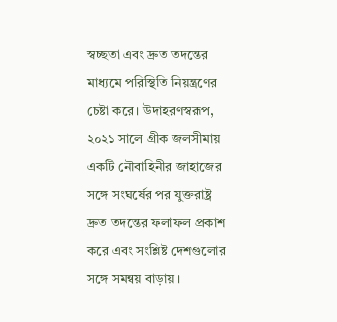স্বচ্ছতা এবং দ্রুত তদন্তের মাধ্যমে পরিস্থিতি নিয়ন্ত্রণের চেষ্টা করে। উদাহরণস্বরূপ, ২০২১ সালে গ্রীক জলসীমায় একটি নৌবাহিনীর জাহাজের সঙ্গে সংঘর্ষের পর যুক্তরাষ্ট্র দ্রুত তদন্তের ফলাফল প্রকাশ করে এবং সংশ্লিষ্ট দেশগুলোর সঙ্গে সমন্বয় বাড়ায়।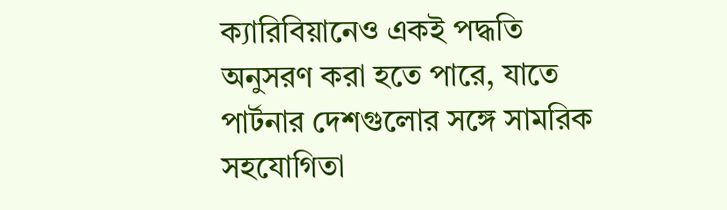ক্যারিবিয়ানেও একই পদ্ধতি অনুসরণ করা হতে পারে, যাতে পার্টনার দেশগুলোর সঙ্গে সামরিক সহযোগিতা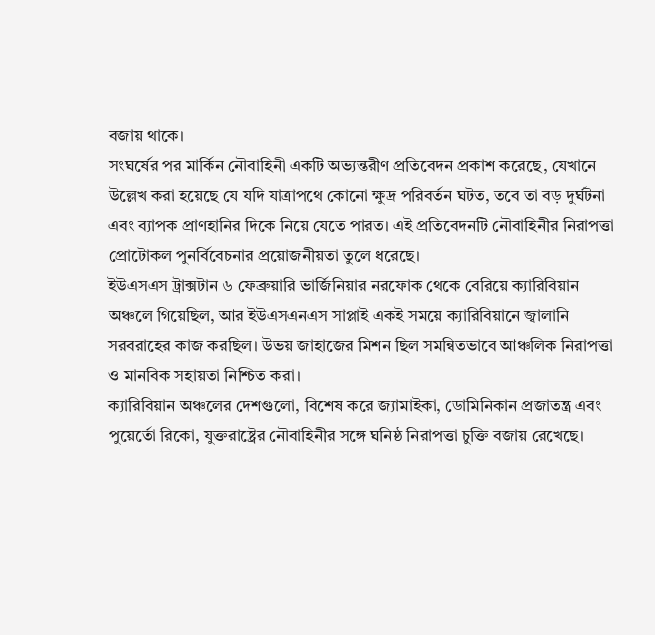বজায় থাকে।
সংঘর্ষের পর মার্কিন নৌবাহিনী একটি অভ্যন্তরীণ প্রতিবেদন প্রকাশ করেছে, যেখানে উল্লেখ করা হয়েছে যে যদি যাত্রাপথে কোনো ক্ষুদ্র পরিবর্তন ঘটত, তবে তা বড় দুর্ঘটনা এবং ব্যাপক প্রাণহানির দিকে নিয়ে যেতে পারত। এই প্রতিবেদনটি নৌবাহিনীর নিরাপত্তা প্রোটোকল পুনর্বিবেচনার প্রয়োজনীয়তা তুলে ধরেছে।
ইউএসএস ট্রাক্সটান ৬ ফেব্রুয়ারি ভার্জিনিয়ার নরফোক থেকে বেরিয়ে ক্যারিবিয়ান অঞ্চলে গিয়েছিল, আর ইউএসএনএস সাপ্লাই একই সময়ে ক্যারিবিয়ানে জ্বালানি সরবরাহের কাজ করছিল। উভয় জাহাজের মিশন ছিল সমন্বিতভাবে আঞ্চলিক নিরাপত্তা ও মানবিক সহায়তা নিশ্চিত করা।
ক্যারিবিয়ান অঞ্চলের দেশগুলো, বিশেষ করে জ্যামাইকা, ডোমিনিকান প্রজাতন্ত্র এবং পুয়ের্তো রিকো, যুক্তরাষ্ট্রের নৌবাহিনীর সঙ্গে ঘনিষ্ঠ নিরাপত্তা চুক্তি বজায় রেখেছে।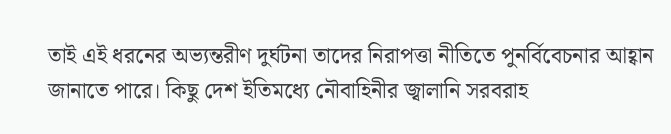তাই এই ধরনের অভ্যন্তরীণ দুর্ঘটনা তাদের নিরাপত্তা নীতিতে পুনর্বিবেচনার আহ্বান জানাতে পারে। কিছু দেশ ইতিমধ্যে নৌবাহিনীর জ্বালানি সরবরাহ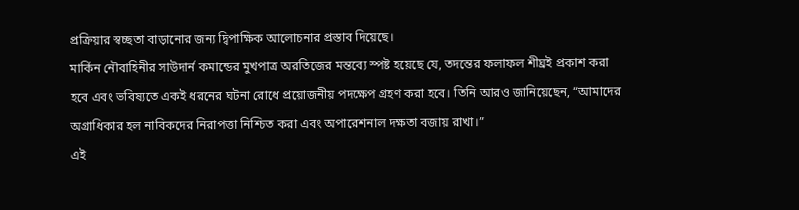প্রক্রিয়ার স্বচ্ছতা বাড়ানোর জন্য দ্বিপাক্ষিক আলোচনার প্রস্তাব দিয়েছে।
মার্কিন নৌবাহিনীর সাউদার্ন কমান্ডের মুখপাত্র অরতিজের মন্তব্যে স্পষ্ট হয়েছে যে, তদন্তের ফলাফল শীঘ্রই প্রকাশ করা হবে এবং ভবিষ্যতে একই ধরনের ঘটনা রোধে প্রয়োজনীয় পদক্ষেপ গ্রহণ করা হবে। তিনি আরও জানিয়েছেন, “আমাদের অগ্রাধিকার হল নাবিকদের নিরাপত্তা নিশ্চিত করা এবং অপারেশনাল দক্ষতা বজায় রাখা।”
এই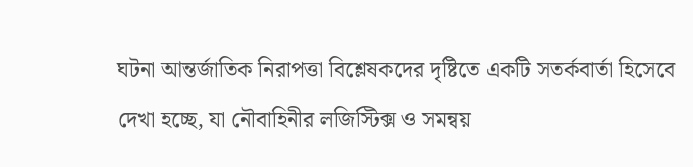ঘটনা আন্তর্জাতিক নিরাপত্তা বিশ্লেষকদের দৃষ্টিতে একটি সতর্কবার্তা হিসেবে দেখা হচ্ছে, যা নৌবাহিনীর লজিস্টিক্স ও সমন্বয়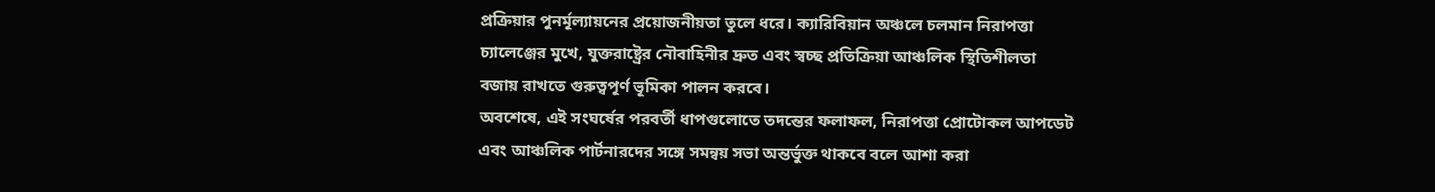প্রক্রিয়ার পুনর্মূল্যায়নের প্রয়োজনীয়তা তুলে ধরে। ক্যারিবিয়ান অঞ্চলে চলমান নিরাপত্তা চ্যালেঞ্জের মুখে, যুক্তরাষ্ট্রের নৌবাহিনীর দ্রুত এবং স্বচ্ছ প্রতিক্রিয়া আঞ্চলিক স্থিতিশীলতা বজায় রাখতে গুরুত্বপূর্ণ ভূমিকা পালন করবে।
অবশেষে, এই সংঘর্ষের পরবর্তী ধাপগুলোতে তদন্তের ফলাফল, নিরাপত্তা প্রোটোকল আপডেট এবং আঞ্চলিক পার্টনারদের সঙ্গে সমন্বয় সভা অন্তর্ভুক্ত থাকবে বলে আশা করা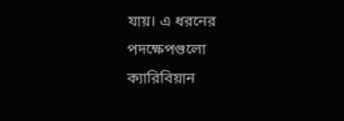যায়। এ ধরনের পদক্ষেপগুলো ক্যারিবিয়ান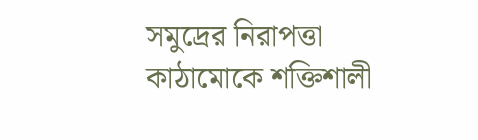সমুদ্রের নিরাপত্তা কাঠামোকে শক্তিশালী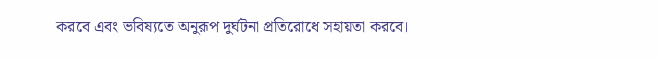করবে এবং ভবিষ্যতে অনুরূপ দুর্ঘটনা প্রতিরোধে সহায়তা করবে।